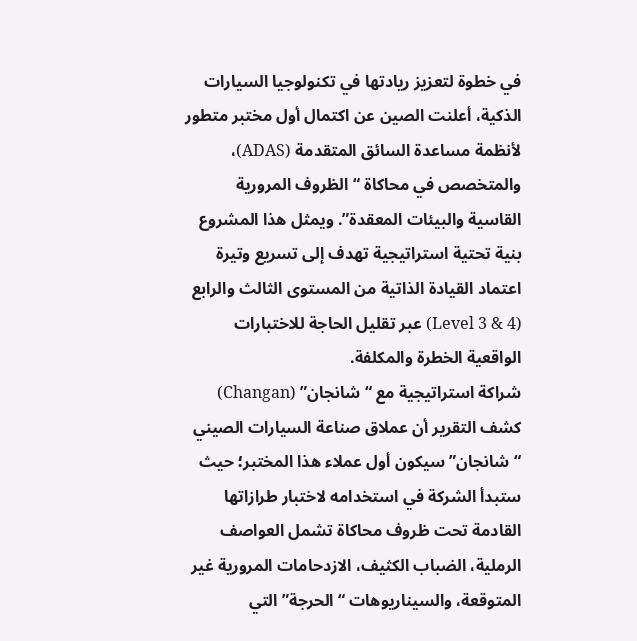في خطوة لتعزيز ريادتها في تكنولوجيا السيارات الذكية، أعلنت الصين عن اكتمال أول مختبر متطور لأنظمة مساعدة السائق المتقدمة (ADAS)، والمتخصص في محاكاة “الظروف المرورية القاسية والبيئات المعقدة”. ويمثل هذا المشروع بنية تحتية استراتيجية تهدف إلى تسريع وتيرة اعتماد القيادة الذاتية من المستوى الثالث والرابع (Level 3 & 4) عبر تقليل الحاجة للاختبارات الواقعية الخطرة والمكلفة.
شراكة استراتيجية مع “شانجان” (Changan) كشف التقرير أن عملاق صناعة السيارات الصيني “شانجان” سيكون أول عملاء هذا المختبر؛ حيث ستبدأ الشركة في استخدامه لاختبار طرازاتها القادمة تحت ظروف محاكاة تشمل العواصف الرملية، الضباب الكثيف، الازدحامات المرورية غير المتوقعة، والسيناريوهات “الحرجة” التي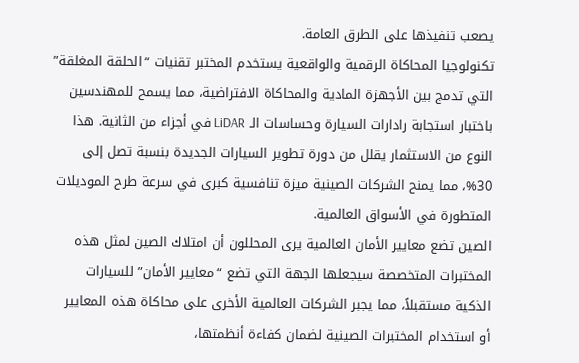يصعب تنفيذها على الطرق العامة.
تكنولوجيا المحاكاة الرقمية والواقعية يستخدم المختبر تقنيات “الحلقة المغلقة” التي تدمج بين الأجهزة المادية والمحاكاة الافتراضية، مما يسمح للمهندسين باختبار استجابة رادارات السيارة وحساسات الـ LiDAR في أجزاء من الثانية. هذا النوع من الاستثمار يقلل من دورة تطوير السيارات الجديدة بنسبة تصل إلى 30%، مما يمنح الشركات الصينية ميزة تنافسية كبرى في سرعة طرح الموديلات المتطورة في الأسواق العالمية.
الصين تضع معايير الأمان العالمية يرى المحللون أن امتلاك الصين لمثل هذه المختبرات المتخصصة سيجعلها الجهة التي تضع “معايير الأمان” للسيارات الذكية مستقبلاً، مما يجبر الشركات العالمية الأخرى على محاكاة هذه المعايير أو استخدام المختبرات الصينية لضمان كفاءة أنظمتها،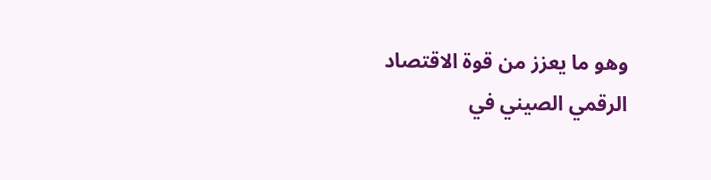وهو ما يعزز من قوة الاقتصاد الرقمي الصيني في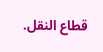قطاع النقل.